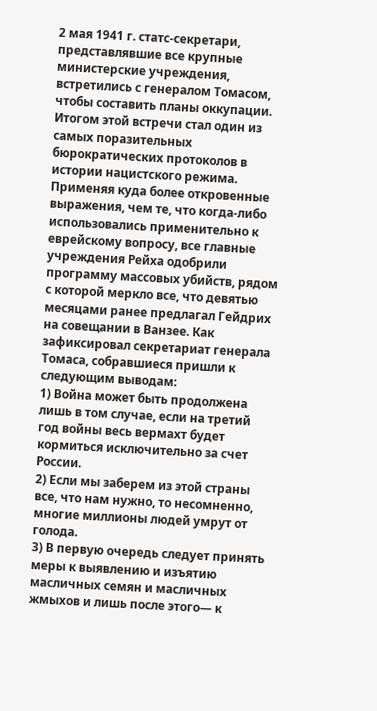2 мая 1941 г. статс-секретари, представлявшие все крупные министерские учреждения, встретились с генералом Томасом, чтобы составить планы оккупации. Итогом этой встречи стал один из самых поразительных бюрократических протоколов в истории нацистского режима. Применяя куда более откровенные выражения, чем те, что когда-либо использовались применительно к еврейскому вопросу, все главные учреждения Рейха одобрили программу массовых убийств, рядом с которой меркло все, что девятью месяцами ранее предлагал Гейдрих на совещании в Ванзее. Как зафиксировал секретариат генерала Томаса, собравшиеся пришли к следующим выводам:
1) Война может быть продолжена лишь в том случае, если на третий год войны весь вермахт будет кормиться исключительно за счет России.
2) Если мы заберем из этой страны все, что нам нужно, то несомненно, многие миллионы людей умрут от голода.
3) В первую очередь следует принять меры к выявлению и изъятию масличных семян и масличных жмыхов и лишь после этого— к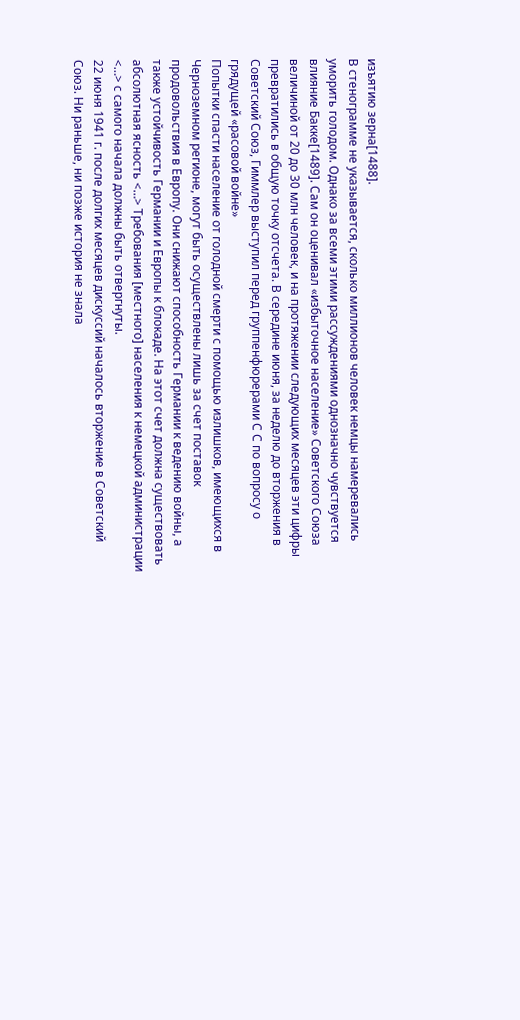изъятию зерна[1488].
В стенограмме не указывается, сколько миллионов человек немцы намеревались уморить голодом. Однако за всеми этими рассуждениями однозначно чувствуется влияние Бакке[1489]. Сам он оценивал «избыточное население» Советского Союза величиной от 20 до 30 млн человек, и на протяжении следующих месяцев эти цифры превратились в общую точку отсчета. В середине июня, за неделю до вторжения в Советский Союз, Гиммлер выступил перед группенфюрерами С С по вопросу о грядущей «расовой войне»
Попытки спасти население от голодной смерти с помощью излишков, имеющихся в Черноземном регионе, могут быть осуществлены лишь за счет поставок продовольствия в Европу. Они снижают способность Германии к ведению войны, а также устойчивость Германии и Европы к блокаде. На этот счет должна существовать абсолютная ясность <…> Требования [местного] населения к немецкой администрации <…> с самого начала должны быть отвергнуты.
22 июня 1941 г. после долгих месяцев дискуссий началось вторжение в Советский Союз. Ни раньше, ни позже история не знала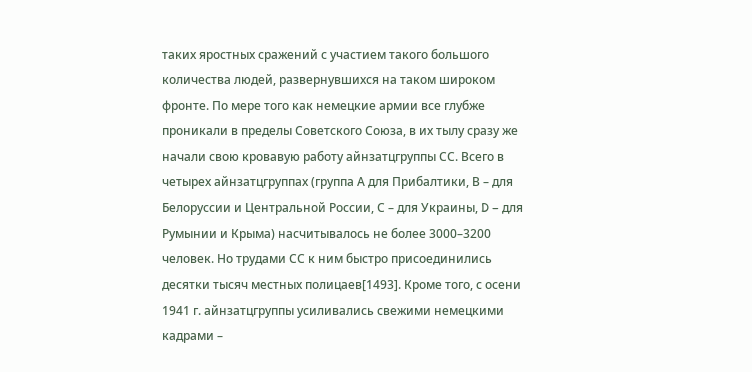таких яростных сражений с участием такого большого количества людей, развернувшихся на таком широком фронте. По мере того как немецкие армии все глубже проникали в пределы Советского Союза, в их тылу сразу же начали свою кровавую работу айнзатцгруппы СС. Всего в четырех айнзатцгруппах (группа А для Прибалтики, В – для Белоруссии и Центральной России, С – для Украины, D – для Румынии и Крыма) насчитывалось не более 3000–3200 человек. Но трудами СС к ним быстро присоединились десятки тысяч местных полицаев[1493]. Кроме того, с осени 1941 г. айнзатцгруппы усиливались свежими немецкими кадрами –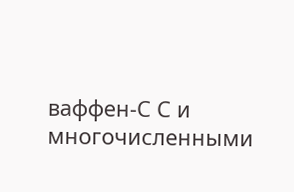ваффен-С С и многочисленными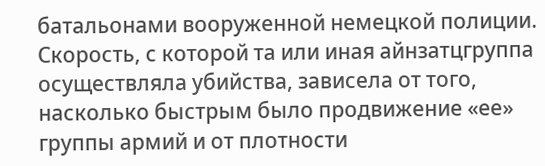батальонами вооруженной немецкой полиции. Скорость, с которой та или иная айнзатцгруппа осуществляла убийства, зависела от того, насколько быстрым было продвижение «ее» группы армий и от плотности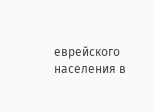еврейского населения в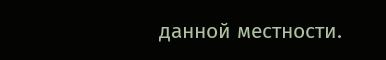данной местности.